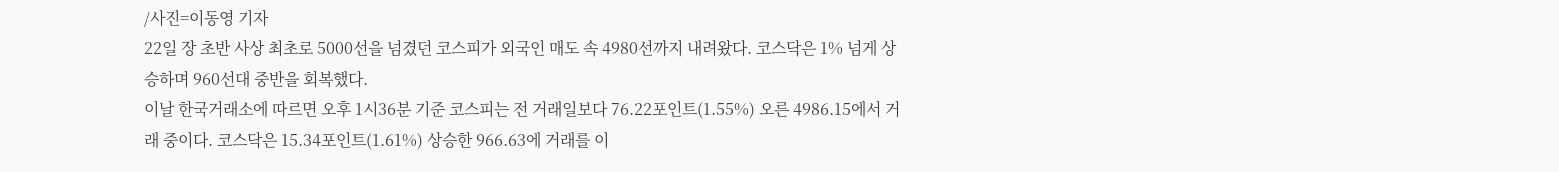/사진=이동영 기자
22일 장 초반 사상 최초로 5000선을 넘겼던 코스피가 외국인 매도 속 4980선까지 내려왔다. 코스닥은 1% 넘게 상승하며 960선대 중반을 회복했다.
이날 한국거래소에 따르면 오후 1시36분 기준 코스피는 전 거래일보다 76.22포인트(1.55%) 오른 4986.15에서 거래 중이다. 코스닥은 15.34포인트(1.61%) 상승한 966.63에 거래를 이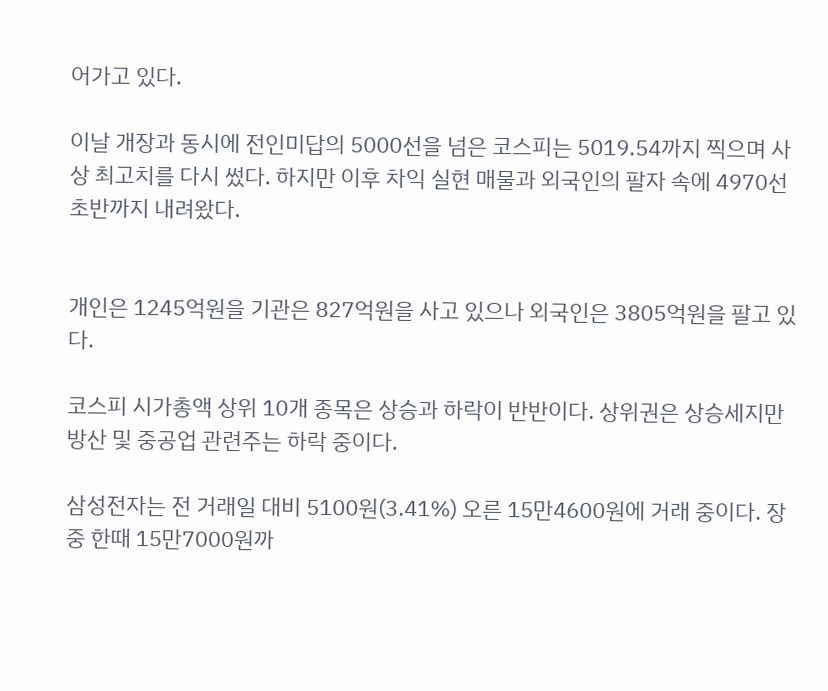어가고 있다.

이날 개장과 동시에 전인미답의 5000선을 넘은 코스피는 5019.54까지 찍으며 사상 최고치를 다시 썼다. 하지만 이후 차익 실현 매물과 외국인의 팔자 속에 4970선 초반까지 내려왔다.


개인은 1245억원을 기관은 827억원을 사고 있으나 외국인은 3805억원을 팔고 있다.

코스피 시가총액 상위 10개 종목은 상승과 하락이 반반이다. 상위권은 상승세지만 방산 및 중공업 관련주는 하락 중이다.

삼성전자는 전 거래일 대비 5100원(3.41%) 오른 15만4600원에 거래 중이다. 장중 한때 15만7000원까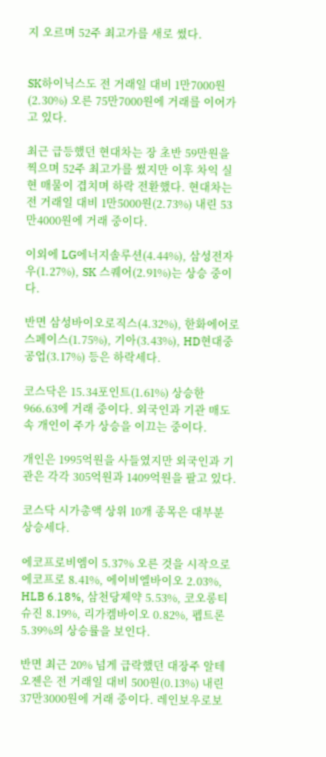지 오르며 52주 최고가를 새로 썼다.


SK하이닉스도 전 거래일 대비 1만7000원(2.30%) 오른 75만7000원에 거래를 이어가고 있다.

최근 급등했던 현대차는 장 초반 59만원을 찍으며 52주 최고가를 썼지만 이후 차익 실현 매물이 겹치며 하락 전환했다. 현대차는 전 거래일 대비 1만5000원(2.73%) 내린 53만4000원에 거래 중이다.

이외에 LG에너지솔루션(4.44%), 삼성전자우(1.27%), SK 스퀘어(2.91%)는 상승 중이다.

반면 삼성바이오로직스(4.32%), 한화에어로스페이스(1.75%), 기아(3.43%), HD현대중공업(3.17%) 등은 하락세다.

코스닥은 15.34포인트(1.61%) 상승한 966.63에 거래 중이다. 외국인과 기관 매도 속 개인이 주가 상승을 이끄는 중이다.

개인은 1995억원을 사들였지만 외국인과 기관은 각각 305억원과 1409억원을 팔고 있다.

코스닥 시가총액 상위 10개 종목은 대부분 상승세다.

에코프로비엠이 5.37% 오른 것을 시작으로 에코프로 8.41%, 에이비엘바이오 2.03%, HLB 6.18%, 삼천당제약 5.53%, 코오롱티슈진 8.19%, 리가켐바이오 0.82%, 펩트론 5.39%의 상승률을 보인다.

반면 최근 20% 넘게 급락했던 대장주 알테오젠은 전 거래일 대비 500원(0.13%) 내린 37만3000원에 거래 중이다. 레인보우로보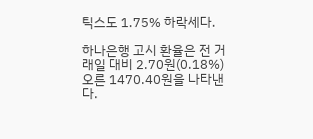틱스도 1.75% 하락세다.

하나은행 고시 환율은 전 거래일 대비 2.70원(0.18%) 오른 1470.40원을 나타낸다.